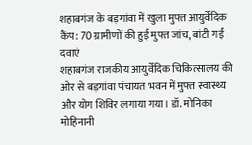शहाबगंज के बड़गांवा में खुला मुफ्त आयुर्वेदिक कैंप: 70 ग्रामीणों की हुई मुफ्त जांच, बांटी गईं दवाएं
शहाबगंज राजकीय आयुर्वेदिक चिकित्सालय की ओर से बड़गांवा पंचायत भवन में मुफ्त स्वास्थ्य और योग शिविर लगाया गया। डॉ. मोनिका मोहिनानी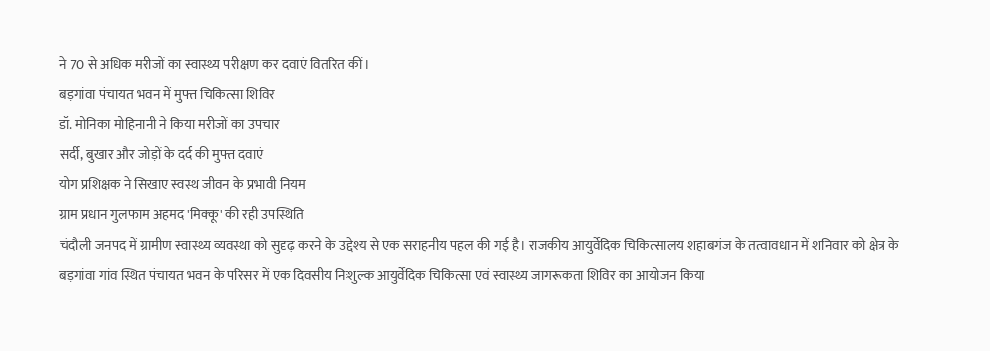ने 70 से अधिक मरीजों का स्वास्थ्य परीक्षण कर दवाएं वितरित कीं।
बड़गांवा पंचायत भवन में मुफ्त चिकित्सा शिविर
डॉ. मोनिका मोहिनानी ने किया मरीजों का उपचार
सर्दी, बुखार और जोड़ों के दर्द की मुफ्त दवाएं
योग प्रशिक्षक ने सिखाए स्वस्थ जीवन के प्रभावी नियम
ग्राम प्रधान गुलफाम अहमद 'मिक्कू' की रही उपस्थिति
चंदौली जनपद में ग्रामीण स्वास्थ्य व्यवस्था को सुदृढ़ करने के उद्देश्य से एक सराहनीय पहल की गई है। राजकीय आयुर्वेदिक चिकित्सालय शहाबगंज के तत्वावधान में शनिवार को क्षेत्र के बड़गांवा गांव स्थित पंचायत भवन के परिसर में एक दिवसीय निःशुल्क आयुर्वेदिक चिकित्सा एवं स्वास्थ्य जागरूकता शिविर का आयोजन किया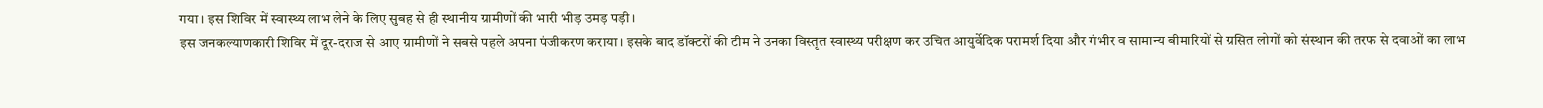गया। इस शिविर में स्वास्थ्य लाभ लेने के लिए सुबह से ही स्थानीय ग्रामीणों की भारी भीड़ उमड़ पड़ी।
इस जनकल्याणकारी शिविर में दूर-दराज से आए ग्रामीणों ने सबसे पहले अपना पंजीकरण कराया। इसके बाद डॉक्टरों की टीम ने उनका विस्तृत स्वास्थ्य परीक्षण कर उचित आयुर्वेदिक परामर्श दिया और गंभीर व सामान्य बीमारियों से ग्रसित लोगों को संस्थान की तरफ से दवाओं का लाभ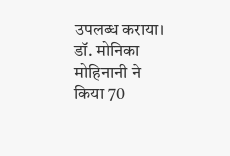उपलब्ध कराया।
डॉ. मोनिका मोहिनानी ने किया 70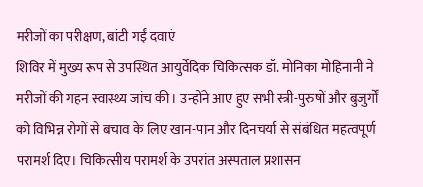मरीजों का परीक्षण, बांटी गईं दवाएं
शिविर में मुख्य रूप से उपस्थित आयुर्वेदिक चिकित्सक डॉ. मोनिका मोहिनानी ने मरीजों की गहन स्वास्थ्य जांच की। उन्होंने आए हुए सभी स्त्री-पुरुषों और बुजुर्गों को विभिन्न रोगों से बचाव के लिए खान-पान और दिनचर्या से संबंधित महत्वपूर्ण परामर्श दिए। चिकित्सीय परामर्श के उपरांत अस्पताल प्रशासन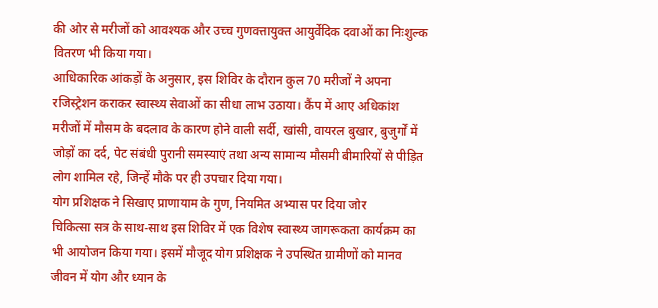की ओर से मरीजों को आवश्यक और उच्च गुणवत्तायुक्त आयुर्वेदिक दवाओं का निःशुल्क वितरण भी किया गया।
आधिकारिक आंकड़ों के अनुसार, इस शिविर के दौरान कुल 70 मरीजों ने अपना रजिस्ट्रेशन कराकर स्वास्थ्य सेवाओं का सीधा लाभ उठाया। कैंप में आए अधिकांश मरीजों में मौसम के बदलाव के कारण होने वाली सर्दी, खांसी, वायरल बुखार, बुजुर्गों में जोड़ों का दर्द, पेट संबंधी पुरानी समस्याएं तथा अन्य सामान्य मौसमी बीमारियों से पीड़ित लोग शामिल रहे, जिन्हें मौके पर ही उपचार दिया गया।
योग प्रशिक्षक ने सिखाए प्राणायाम के गुण, नियमित अभ्यास पर दिया जोर
चिकित्सा सत्र के साथ-साथ इस शिविर में एक विशेष स्वास्थ्य जागरूकता कार्यक्रम का भी आयोजन किया गया। इसमें मौजूद योग प्रशिक्षक ने उपस्थित ग्रामीणों को मानव जीवन में योग और ध्यान के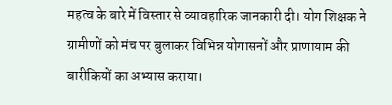महत्व के बारे में विस्तार से व्यावहारिक जानकारी दी। योग शिक्षक ने ग्रामीणों को मंच पर बुलाकर विभिन्न योगासनों और प्राणायाम की बारीकियों का अभ्यास कराया।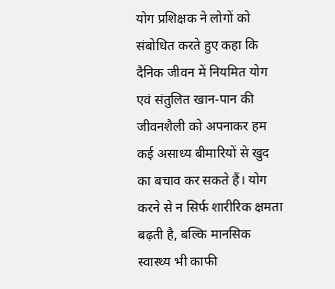योग प्रशिक्षक ने लोगों को संबोधित करते हुए कहा कि दैनिक जीवन में नियमित योग एवं संतुलित खान-पान की जीवनशैली को अपनाकर हम कई असाध्य बीमारियों से खुद का बचाव कर सकते हैं। योग करने से न सिर्फ शारीरिक क्षमता बढ़ती है, बल्कि मानसिक स्वास्थ्य भी काफी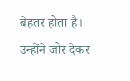बेहतर होता है। उन्होंने जोर देकर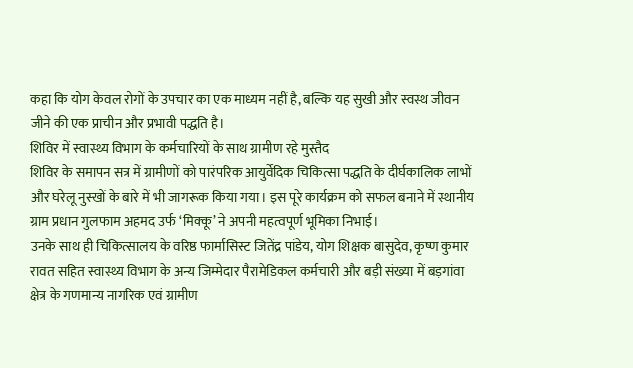कहा कि योग केवल रोगों के उपचार का एक माध्यम नहीं है, बल्कि यह सुखी और स्वस्थ जीवन जीने की एक प्राचीन और प्रभावी पद्धति है।
शिविर में स्वास्थ्य विभाग के कर्मचारियों के साथ ग्रामीण रहे मुस्तैद
शिविर के समापन सत्र में ग्रामीणों को पारंपरिक आयुर्वेदिक चिकित्सा पद्धति के दीर्घकालिक लाभों और घरेलू नुस्खों के बारे में भी जागरूक किया गया। इस पूरे कार्यक्रम को सफल बनाने में स्थानीय ग्राम प्रधान गुलफाम अहमद उर्फ ‘मिक्कू’ ने अपनी महत्वपूर्ण भूमिका निभाई।
उनके साथ ही चिकित्सालय के वरिष्ठ फार्मासिस्ट जितेंद्र पांडेय, योग शिक्षक बासुदेव, कृष्ण कुमार रावत सहित स्वास्थ्य विभाग के अन्य जिम्मेदार पैरामेडिकल कर्मचारी और बड़ी संख्या में बड़गांवा क्षेत्र के गणमान्य नागरिक एवं ग्रामीण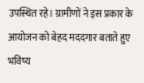उपस्थित रहे। ग्रामीणों ने इस प्रकार के आयोजन को बेहद मददगार बताते हुए भविष्य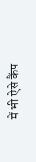में भी ऐसे कैंप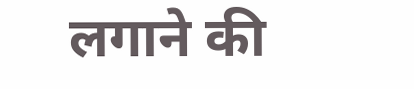लगाने की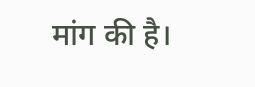मांग की है।